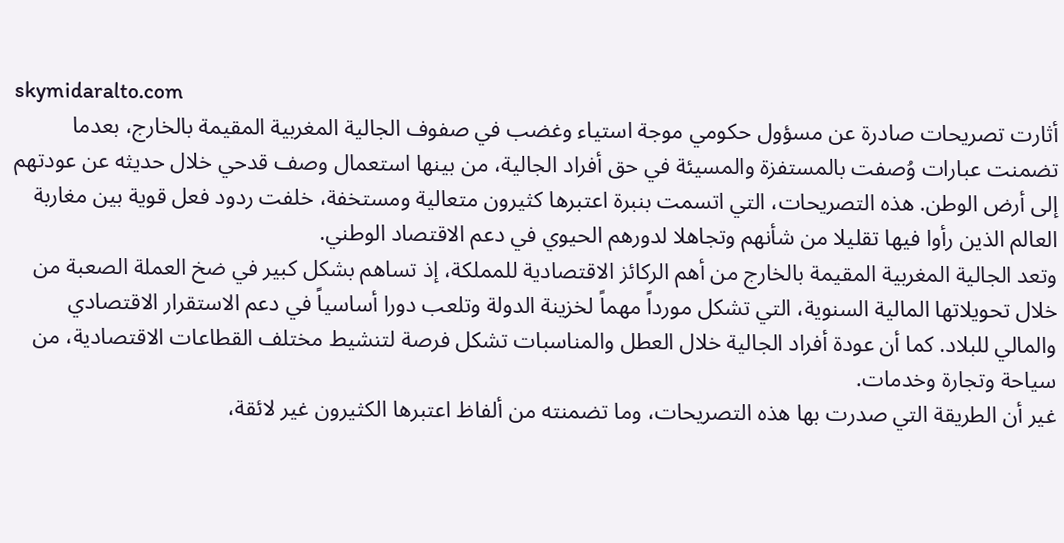skymidaralto.com
أثارت تصريحات صادرة عن مسؤول حكومي موجة استياء وغضب في صفوف الجالية المغربية المقيمة بالخارج، بعدما تضمنت عبارات وُصفت بالمستفزة والمسيئة في حق أفراد الجالية، من بينها استعمال وصف قدحي خلال حديثه عن عودتهم إلى أرض الوطن. هذه التصريحات، التي اتسمت بنبرة اعتبرها كثيرون متعالية ومستخفة، خلفت ردود فعل قوية بين مغاربة العالم الذين رأوا فيها تقليلا من شأنهم وتجاهلا لدورهم الحيوي في دعم الاقتصاد الوطني.
وتعد الجالية المغربية المقيمة بالخارج من أهم الركائز الاقتصادية للمملكة، إذ تساهم بشكل كبير في ضخ العملة الصعبة من خلال تحويلاتها المالية السنوية، التي تشكل مورداً مهماً لخزينة الدولة وتلعب دورا أساسياً في دعم الاستقرار الاقتصادي والمالي للبلاد. كما أن عودة أفراد الجالية خلال العطل والمناسبات تشكل فرصة لتنشيط مختلف القطاعات الاقتصادية، من سياحة وتجارة وخدمات.
غير أن الطريقة التي صدرت بها هذه التصريحات، وما تضمنته من ألفاظ اعتبرها الكثيرون غير لائقة،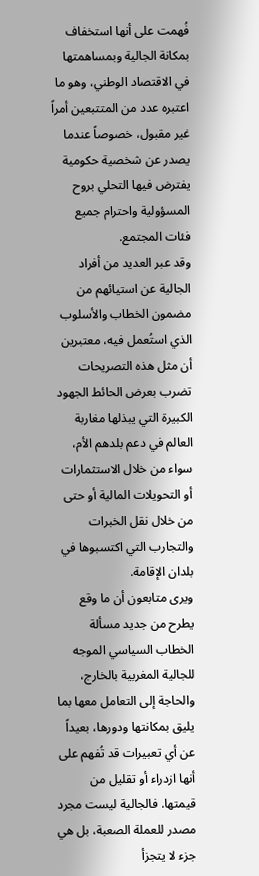فُهمت على أنها استخفاف بمكانة الجالية وبمساهمتها في الاقتصاد الوطني، وهو ما اعتبره عدد من المتتبعين أمراً غير مقبول، خصوصاً عندما يصدر عن شخصية حكومية يفترض فيها التحلي بروح المسؤولية واحترام جميع فئات المجتمع.
وقد عبر العديد من أفراد الجالية عن استيائهم من مضمون الخطاب والأسلوب الذي استُعمل فيه، معتبرين أن مثل هذه التصريحات تضرب بعرض الحائط الجهود الكبيرة التي يبذلها مغاربة العالم في دعم بلدهم الأم، سواء من خلال الاستثمارات أو التحويلات المالية أو حتى من خلال نقل الخبرات والتجارب التي اكتسبوها في بلدان الإقامة.
ويرى متابعون أن ما وقع يطرح من جديد مسألة الخطاب السياسي الموجه للجالية المغربية بالخارج، والحاجة إلى التعامل معها بما يليق بمكانتها ودورها، بعيداً عن أي تعبيرات قد تُفهم على أنها ازدراء أو تقليل من قيمتها. فالجالية ليست مجرد مصدر للعملة الصعبة، بل هي جزء لا يتجزأ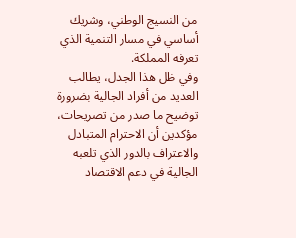من النسيج الوطني، وشريك أساسي في مسار التنمية الذي تعرفه المملكة.
وفي ظل هذا الجدل، يطالب العديد من أفراد الجالية بضرورة توضيح ما صدر من تصريحات، مؤكدين أن الاحترام المتبادل والاعتراف بالدور الذي تلعبه الجالية في دعم الاقتصاد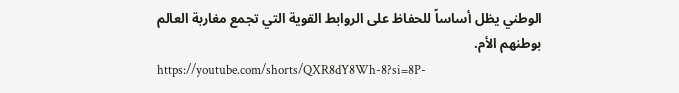الوطني يظل أساساً للحفاظ على الروابط القوية التي تجمع مغاربة العالم بوطنهم الأم.
https://youtube.com/shorts/QXR8dY8Wh-8?si=8P-